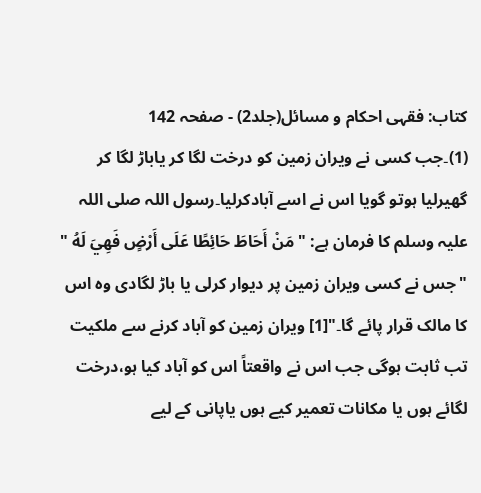کتاب: فقہی احکام و مسائل(جلد2) - صفحہ 142
(1)۔جب کسی نے ویران زمین کو درخت لگا کر یاباڑ لگا کر گھیرلیا ہوتو گویا اس نے اسے آبادکرلیا۔رسول اللہ صلی اللہ علیہ وسلم کا فرمان ہے: " مَنْ أَحَاطَ حَائِطًا عَلَى أَرْضٍ فَهِيَ لَهُ " "جس نے کسی ویران زمین پر دیوار کرلی یا باڑ لگادی وہ اس کا مالک قرار پائے گا۔"[1] ویران زمین کو آباد کرنے سے ملکیت تب ثابت ہوگی جب اس نے واقعتاً اس کو آباد کیا ہو،درخت لگائے ہوں یا مکانات تعمیر کیے ہوں یاپانی کے لیے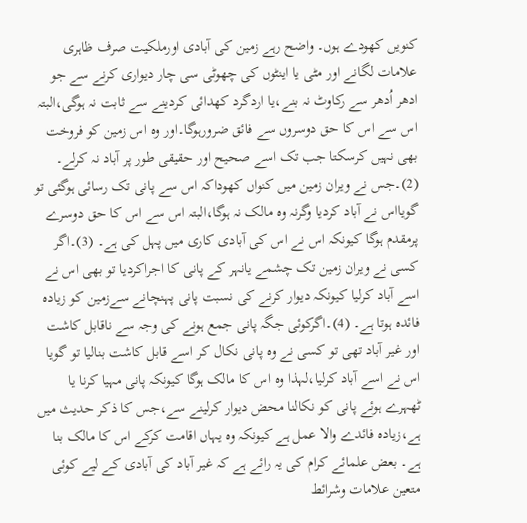کنویں کھودے ہوں۔ واضح رہے زمین کی آبادی اورملکیت صرف ظاہری علامات لگانے اور مٹی یا اینٹوں کی چھوٹی سی چار دیواری کرنے سے جو ادھر اُدھر سے رکاوٹ نہ بنے،یا اردگرد کھدائی کردینے سے ثابت نہ ہوگی،البتہ اس سے اس کا حق دوسروں سے فائق ضرورہوگا۔اور وہ اس زمین کو فروخت بھی نہیں کرسکتا جب تک اسے صحیح اور حقیقی طور پر آباد نہ کرلے۔ (2)۔جس نے ویران زمین میں کنواں کھوداکہ اس سے پانی تک رسائی ہوگئی تو گویااس نے آباد کردیا وگرنہ وہ مالک نہ ہوگا،البتہ اس سے اس کا حق دوسرے پرمقدم ہوگا کیونکہ اس نے اس کی آبادی کاری میں پہل کی ہے۔ (3)۔اگر کسی نے ویران زمین تک چشمے یانہر کے پانی کا اجراکردیا تو بھی اس نے اسے آباد کرلیا کیونکہ دیوار کرنے کی نسبت پانی پہنچانے سےزمین کو زیادہ فائدہ ہوتا ہے۔ (4)۔اگرکوئی جگہ پانی جمع ہونے کی وجہ سے ناقابل کاشت اور غیر آباد تھی تو کسی نے وہ پانی نکال کر اسے قابل کاشت بنالیا تو گویا اس نے اسے آباد کرلیا،لہذا وہ اس کا مالک ہوگا کیونکہ پانی مہیا کرنا یا ٹھہرے ہوئے پانی کو نکالنا محض دیوار کرلینے سے،جس کا ذکر حدیث میں ہے،زیادہ فائدے والا عمل ہے کیونکہ وہ یہاں اقامت کرکے اس کا مالک بنا ہے۔ بعض علمائے کرام کی یہ رائے ہے کہ غیر آباد کی آبادی کے لیے کوئی متعین علامات وشرائط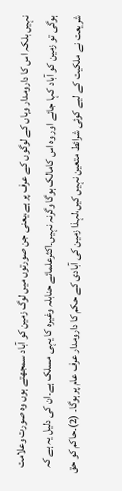نہیں بلکہ اس کا دارومدار وہاں کے لوگوں کے عرف پر ہے،یعنی جن صورتوں میں لوگ زمین کو آباد سمجھتے ہوں وہ صورت وعلامت ہوگی تو زمین کو آباد کہا جائے اور وہ اس کامالک ہوگا وگرنہ نہیں۔اکثرعلمائے حنابلہ وغیرہ کا یہی مسلک ہے۔ان کی دلیل یہ ہے کہ شریعت نے ملکیت کے لیے کوئی شرائط متعین نہیں کیں،لہذا زمین کی آبادی کے حکم کا دارومدار عرف عام پر ہوگا۔ (2)۔حاکم کو حق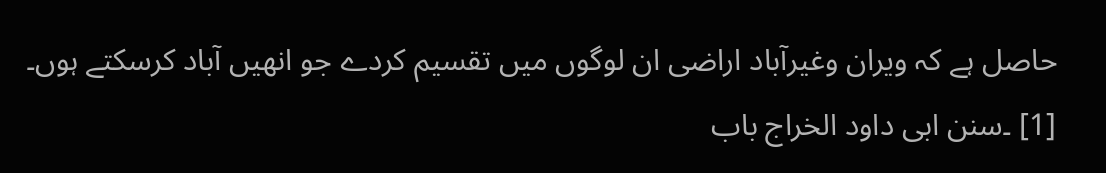حاصل ہے کہ ویران وغیرآباد اراضی ان لوگوں میں تقسیم کردے جو انھیں آباد کرسکتے ہوں۔
[1] ۔سنن ابی داود الخراج باب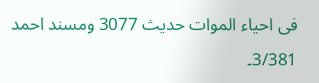فی احیاء الموات حدیث 3077 ومسند احمد 3/381۔